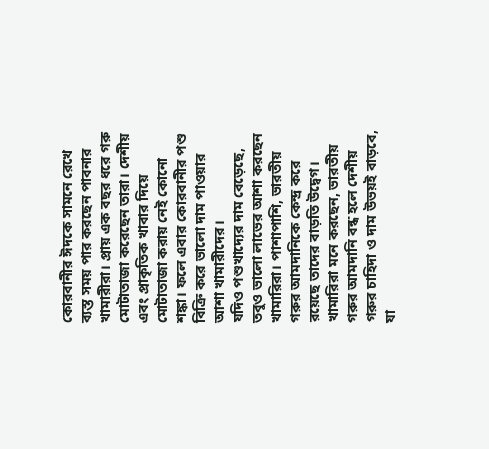কোরবানীর ঈদকে সামনে রেখে ব্যস্ত সময় পার করছেন পাবনার খামারীরা। প্রায় এক বছর ধরে গরু মোটাতাজা করেছেন তারা। দেশীয় এবং প্রাকৃতিক খাবার দিয়ে মোটাতাজা করায় নেই কোনো শঙ্কা। ফলে এবার কোরবানীর পশু বিক্রি করে ভালো দাম পাওয়ার আশা খামারীদের।
যদিও পশুখাদ্যের দাম বেড়েছে, তবুও ভালো লাভের আশা করছেন খামারিরা। পাশাপাশি, ভারতীয় গরুর আমদানিকে কেন্দ্র করে রয়েছে তাদের বাড়তি উদ্বেগ। খামারিরা মনে করছেন, ভারতীয় গরুর আমদানি বন্ধ হলে দেশীয় গরুর চাহিদা ও দাম উভয়ই বাড়বে, যা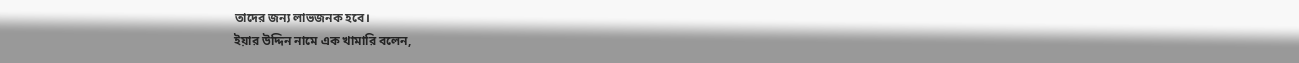তাদের জন্য লাভজনক হবে।
ইয়ার উদ্দিন নামে এক খামারি বলেন,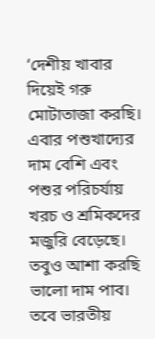‘দেশীয় খাবার দিয়েই গরু মোটাতাজা করছি। এবার পশুখাদ্যের দাম বেশি এবং পশুর পরিচর্যায় খরচ ও শ্রমিকদের মজুরি বেড়েছে। তবুও আশা করছি ভালো দাম পাব। তবে ভারতীয়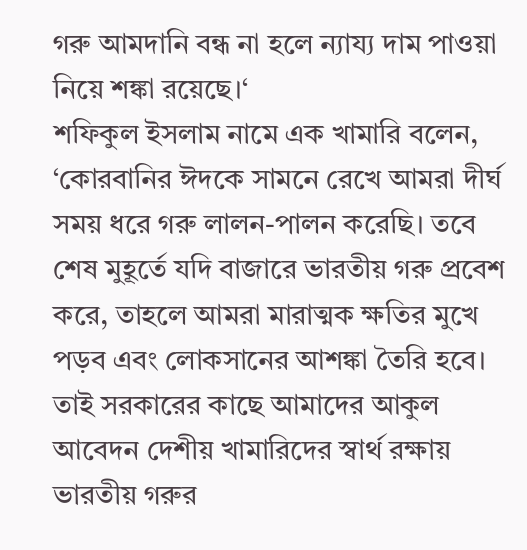গরু আমদানি বন্ধ না হলে ন্যায্য দাম পাওয়া নিয়ে শঙ্কা রয়েছে।‘
শফিকুল ইসলাম নামে এক খামারি বলেন, ‘কোরবানির ঈদকে সামনে রেখে আমরা দীর্ঘ সময় ধরে গরু লালন-পালন করেছি। তবে শেষ মুহূর্তে যদি বাজারে ভারতীয় গরু প্রবেশ করে, তাহলে আমরা মারাত্মক ক্ষতির মুখে পড়ব এবং লোকসানের আশঙ্কা তৈরি হবে। তাই সরকারের কাছে আমাদের আকুল আবেদন দেশীয় খামারিদের স্বার্থ রক্ষায় ভারতীয় গরুর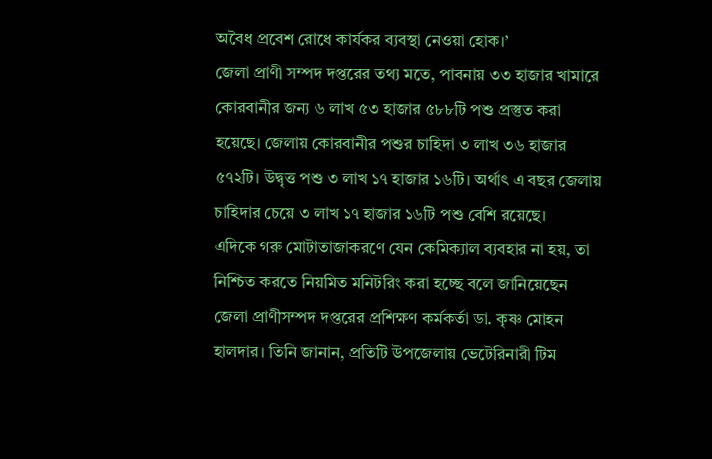অবৈধ প্রবেশ রোধে কার্যকর ব্যবস্থা নেওয়া হোক।’
জেলা প্রাণী সম্পদ দপ্তরের তথ্য মতে, পাবনায় ৩৩ হাজার খামারে কোরবানীর জন্য ৬ লাখ ৫৩ হাজার ৫৮৮টি পশু প্রস্তুত করা হয়েছে। জেলায় কোরবানীর পশুর চাহিদা ৩ লাখ ৩৬ হাজার ৫৭২টি। উদ্বৃত্ত পশু ৩ লাখ ১৭ হাজার ১৬টি। অর্থাৎ এ বছর জেলায় চাহিদার চেয়ে ৩ লাখ ১৭ হাজার ১৬টি পশু বেশি রয়েছে।
এদিকে গরু মোটাতাজাকরণে যেন কেমিক্যাল ব্যবহার না হয়, তা নিশ্চিত করতে নিয়মিত মনিটরিং করা হচ্ছে বলে জানিয়েছেন জেলা প্রাণীসম্পদ দপ্তরের প্রশিক্ষণ কর্মকর্তা ডা. কৃষ্ণ মোহন হালদার। তিনি জানান, প্রতিটি উপজেলায় ভেটেরিনারী টিম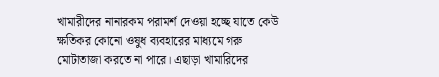খামারীদের নানারকম পরামর্শ দেওয়া হচ্ছে যাতে কেউ ক্ষতিকর কোনো ওষুধ ব্যবহারের মাধ্যমে গরু মোটাতাজা করতে না পারে। এছাড়া খামারিদের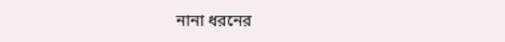নানা ধরনের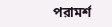পরামর্শ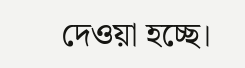দেওয়া হচ্ছে।